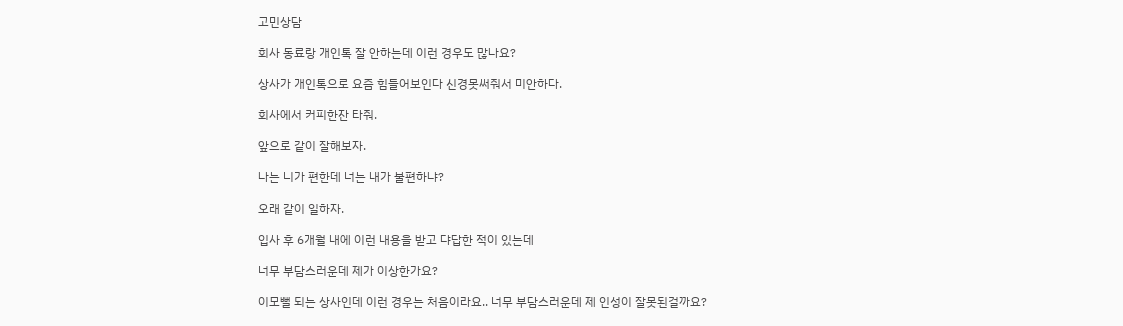고민상담

회사 동료랑 개인톡 잘 안하는데 이런 경우도 많나요?

상사가 개인톡으로 요즘 힘들어보인다 신경못써줘서 미안하다.

회사에서 커피한잔 타줘.

앞으로 같이 잘해보자.

나는 니가 편한데 너는 내가 불편하냐?

오래 같이 일하자.

입사 후 6개월 내에 이런 내용을 받고 댜답한 적이 있는데

너무 부담스러운데 제가 이상한가요?

이모뻘 되는 상사인데 이런 경우는 처음이라요.. 너무 부담스러운데 제 인성이 잘못된걸까요?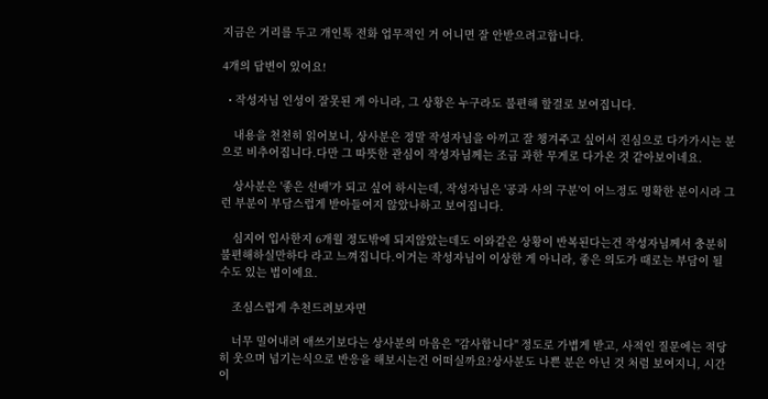지금은 거리를 두고 개인톡 전화 업무적인 거 어니면 잘 안받으려고합니다.

4개의 답변이 있어요!

  • 작성자님 인성이 잘못된 게 아니라, 그 상황은 누구라도 불편해 할걸로 보여집니다.

    내용을 천천히 읽어보니, 상사분은 정말 작성자님을 아끼고 잘 챙겨주고 싶어서 진심으로 다가가시는 분으로 비추어집니다.다만 그 따뜻한 관심이 작성자님께는 조금 과한 무게로 다가온 것 같아보이네요.

    상사분은 '좋은 선배'가 되고 싶어 하시는데, 작성자님은 '공과 사의 구분'이 어느정도 명확한 분이시라 그런 부분이 부담스럽게 받아들여지 않았나하고 보여집니다.

    심지어 입사한지 6개월 정도밖에 되지않았는데도 이와같은 상황이 반복된다는건 작성자님께서 충분히 불편해하실만하다 라고 느껴집니다.이거는 작성자님이 이상한 게 아니라, 좋은 의도가 때로는 부담이 될 수도 있는 법이에요.

    조심스럽게 추천드려보자면

    너무 밀어내려 애쓰기보다는 상사분의 마음은 "감사합니다" 정도로 가볍게 받고, 사적인 질문에는 적당히 웃으며 넘기는식으로 반응을 해보시는건 어떠실까요?상사분도 나쁜 분은 아닌 것 처럼 보여지니, 시간이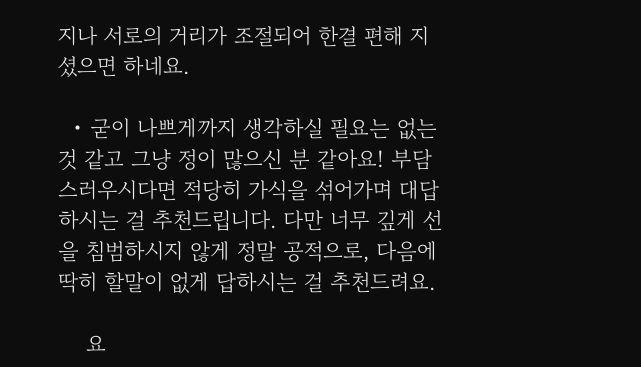지나 서로의 거리가 조절되어 한결 편해 지셨으면 하네요.

  • 굳이 나쁘게까지 생각하실 필요는 없는 것 같고 그냥 정이 많으신 분 같아요! 부담스러우시다면 적당히 가식을 섞어가며 대답하시는 걸 추천드립니다. 다만 너무 깊게 선을 침범하시지 않게 정말 공적으로, 다음에 딱히 할말이 없게 답하시는 걸 추천드려요.

    요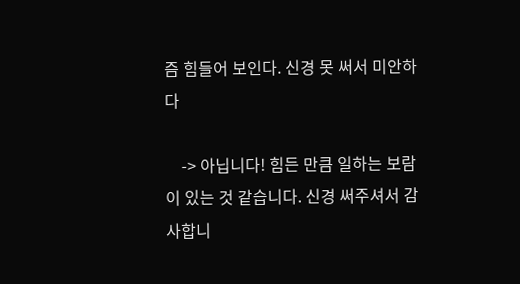즘 힘들어 보인다. 신경 못 써서 미안하다

    -> 아닙니다! 힘든 만큼 일하는 보람이 있는 것 같습니다. 신경 써주셔서 감사합니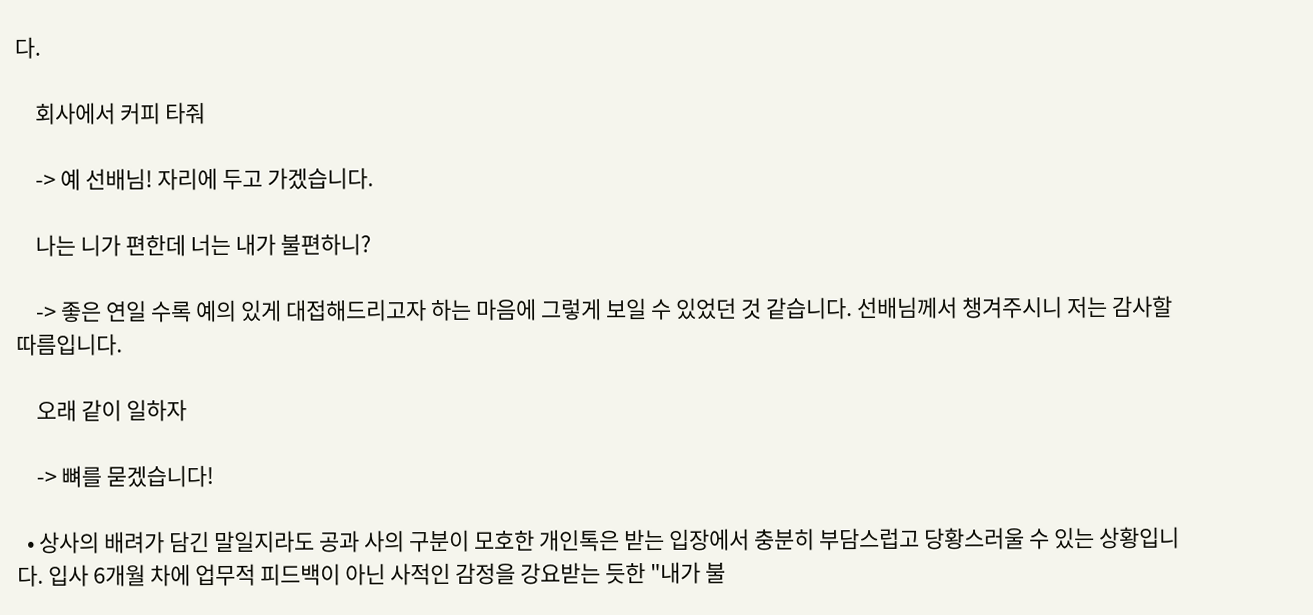다.

    회사에서 커피 타줘

    -> 예 선배님! 자리에 두고 가겠습니다.

    나는 니가 편한데 너는 내가 불편하니?

    -> 좋은 연일 수록 예의 있게 대접해드리고자 하는 마음에 그렇게 보일 수 있었던 것 같습니다. 선배님께서 챙겨주시니 저는 감사할 따름입니다.

    오래 같이 일하자

    -> 뼈를 묻겠습니다!

  • 상사의 배려가 담긴 말일지라도 공과 사의 구분이 모호한 개인톡은 받는 입장에서 충분히 부담스럽고 당황스러울 수 있는 상황입니다. 입사 6개월 차에 업무적 피드백이 아닌 사적인 감정을 강요받는 듯한 "내가 불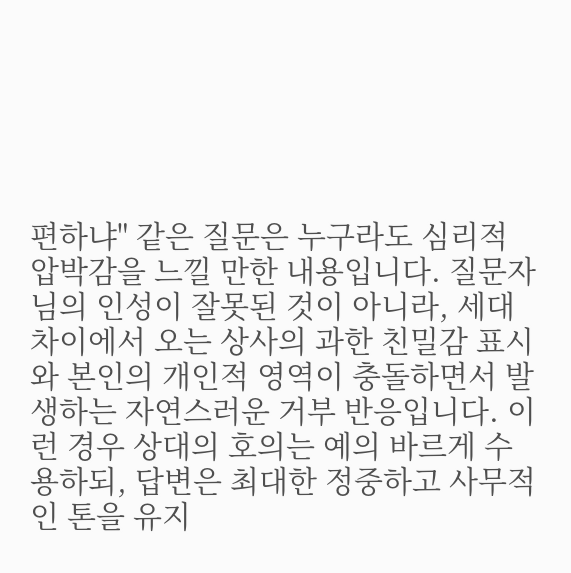편하냐" 같은 질문은 누구라도 심리적 압박감을 느낄 만한 내용입니다. 질문자님의 인성이 잘못된 것이 아니라, 세대 차이에서 오는 상사의 과한 친밀감 표시와 본인의 개인적 영역이 충돌하면서 발생하는 자연스러운 거부 반응입니다. 이런 경우 상대의 호의는 예의 바르게 수용하되, 답변은 최대한 정중하고 사무적인 톤을 유지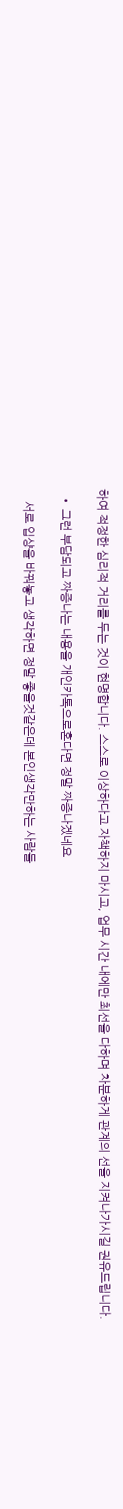하여 적정한 심리적 거리를 두는 것이 현명합니다. 스스로 이상하다고 자책하지 마시고, 업무 시간 내에만 최선을 다하며 차분하게 관계의 선을 지켜나가시길 권유드립니다.

  • 그런 부담되고 짜증나는 내용을 개인카톡으로혼다면 정말 짜증나겠네요

    서로 입샹을 바꿔놓고 생각하면 정말 좋을것같은데 본인생각만하는 사람들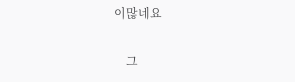이많네요

    그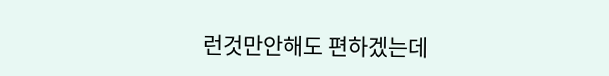런것만안해도 편하겠는데